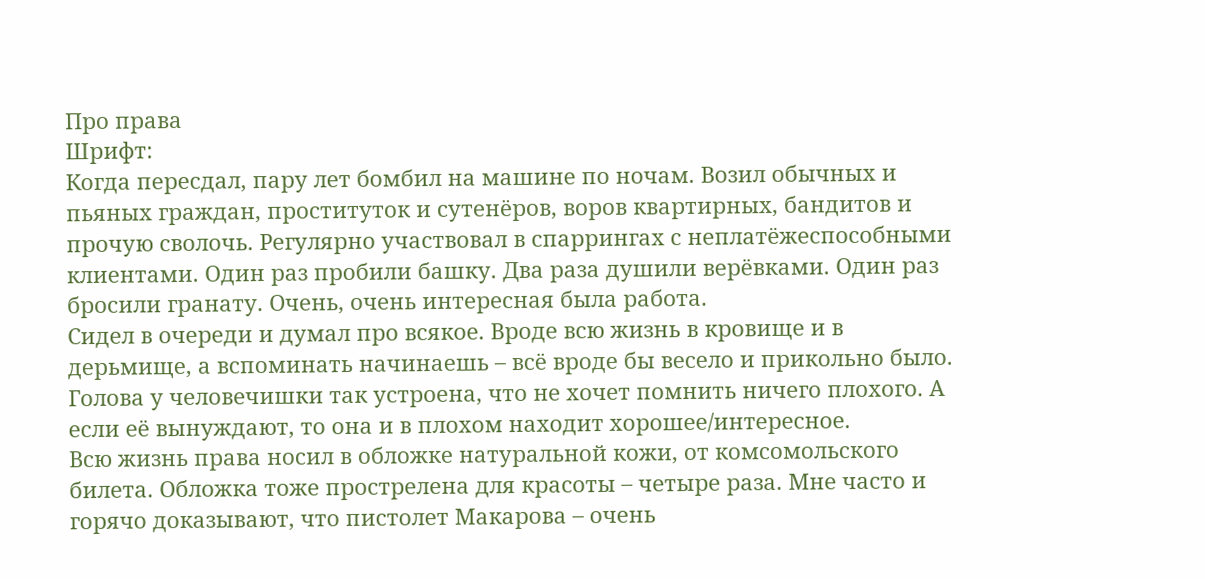Про права
Шрифт:
Когда пересдал, пару лет бомбил на машине по ночам. Возил обычных и пьяных граждан, проституток и сутенёров, воров квартирных, бандитов и прочую сволочь. Регулярно участвовал в спаррингах с неплатёжеспособными клиентами. Один раз пробили башку. Два раза душили верёвками. Один раз бросили гранату. Очень, очень интересная была работа.
Сидел в очереди и думал про всякое. Вроде всю жизнь в кровище и в дерьмище, а вспоминать начинаешь – всё вроде бы весело и прикольно было. Голова у человечишки так устроена, что не хочет помнить ничего плохого. А если её вынуждают, то она и в плохом находит хорошее/интересное.
Всю жизнь права носил в обложке натуральной кожи, от комсомольского билета. Обложка тоже прострелена для красоты – четыре раза. Мне часто и горячо доказывают, что пистолет Макарова – очень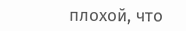плохой, что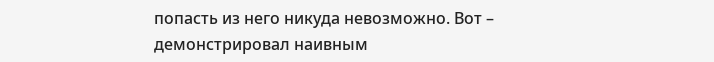попасть из него никуда невозможно. Вот – демонстрировал наивным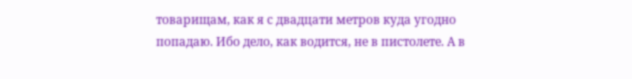товарищам, как я с двадцати метров куда угодно попадаю. Ибо дело, как водится, не в пистолете. А в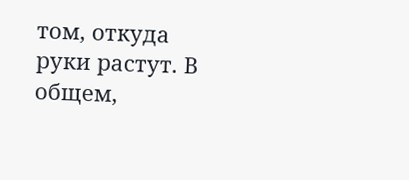том, откуда руки растут. В общем,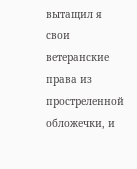вытащил я свои ветеранские права из простреленной обложечки, и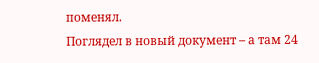поменял.
Поглядел в новый документ – а там 24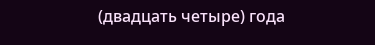(двадцать четыре) года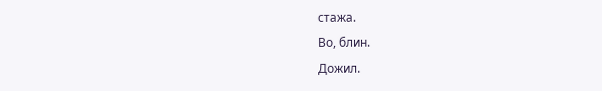стажа.
Во, блин.
Дожил.